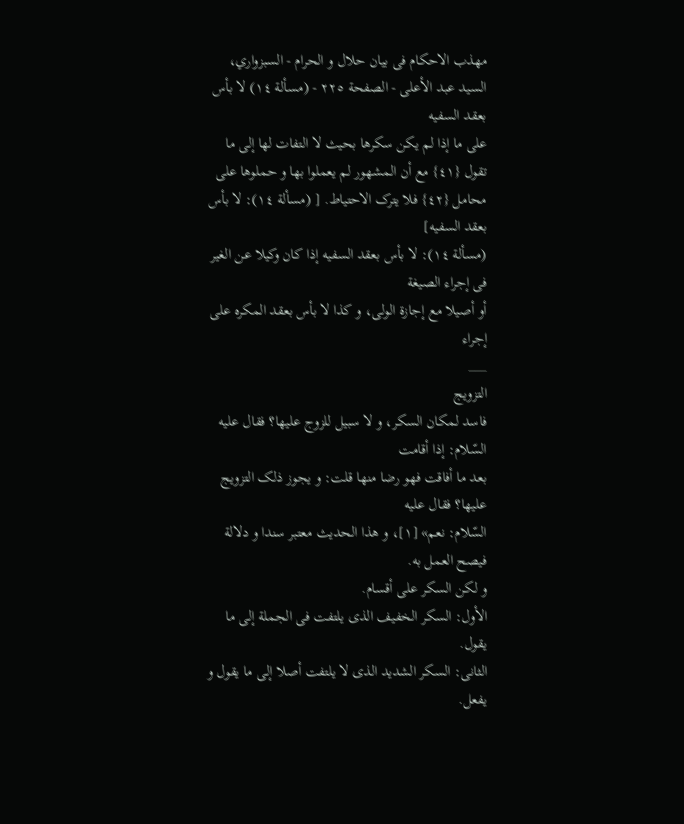مهذب الاحکام فی بیان حلال و الحرام - السبزواري، السيد عبد الأعلى - الصفحة ٢٢٥ - (مسألة ١٤) لا بأس بعقد السفیه
علی ما إذا لم یکن سکرها بحیث لا التفات لها إلی ما تقول {٤١} مع أن المشهور لم یعملوا بها و حملوها علی محامل {٤٢} فلا یترک الاحتیاط. [ (مسألة ١٤): لا بأس بعقد السفیه]
(مسألة ١٤): لا بأس بعقد السفیه إذا کان وکیلا عن الغیر فی إجراء الصیغة
أو أصیلا مع إجازة الولی، و کذا لا بأس بعقد المکره علی إجراء
___
التزویج
فاسد لمکان السکر، و لا سبیل للزوج علیها؟ فقال علیه السّلام: إذا أقامت
بعد ما أفاقت فهو رضا منها قلت: و یجوز ذلک التزویج علیها؟ فقال علیه
السّلام: نعم» [١]، و هذا الحدیث معتبر سندا و دلالة فیصح العمل به.
و لکن السکر علی أقسام.
الأول: السکر الخفیف الذی یلتفت فی الجملة إلی ما یقول.
الثانی: السکر الشدید الذی لا یلتفت أصلا إلی ما یقول و یفعل.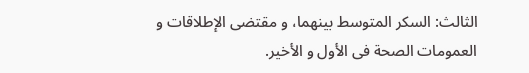الثالث: السکر المتوسط بینهما، و مقتضی الإطلاقات و العمومات الصحة فی الأول و الأخیر.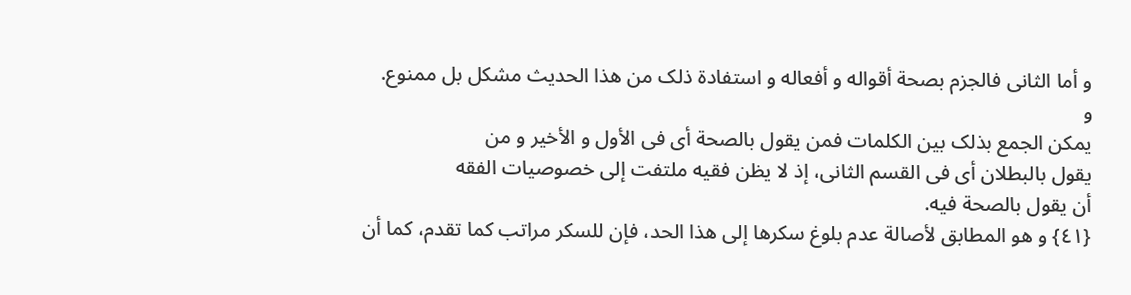و أما الثانی فالجزم بصحة أقواله و أفعاله و استفادة ذلک من هذا الحدیث مشکل بل ممنوع.
و
یمکن الجمع بذلک بین الکلمات فمن یقول بالصحة أی فی الأول و الأخیر و من
یقول بالبطلان أی فی القسم الثانی، إذ لا یظن فقیه ملتفت إلی خصوصیات الفقه
أن یقول بالصحة فیه.
{٤١} و هو المطابق لأصالة عدم بلوغ سکرها إلی هذا الحد، فإن للسکر مراتب کما تقدم، کما أن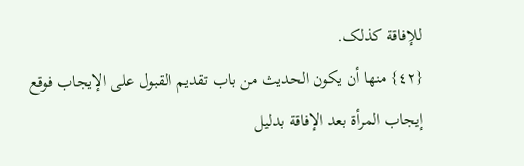للإفاقة کذلک.
{٤٢} منها أن یکون الحدیث من باب تقدیم القبول علی الإیجاب فوقع إیجاب المرأة بعد الإفاقة بدلیل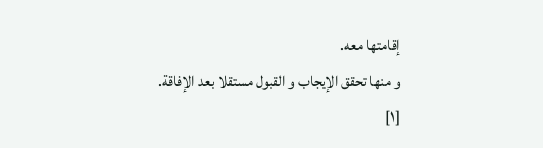إقامتها معه.
و منها تحقق الإیجاب و القبول مستقلا بعد الإفاقة.
[١]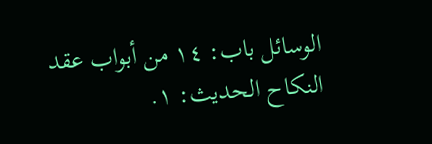الوسائل باب: ١٤ من أبواب عقد النکاح الحدیث: ١.